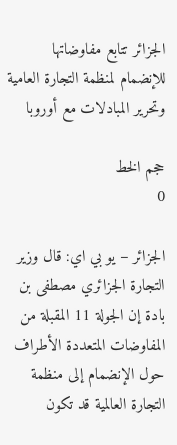الجزائر تتابع مفاوضاتها للإنضمام لمنظمة التجارة العامية وتحرير المبادلات مع أوروبا

حجم الخط
0

الجزائر – يو بي اي: قال وزير التجارة الجزائري مصطفى بن بادة إن الجولة 11 المقبلة من المفاوضات المتعددة الأطراف حول الإنضمام إلى منظمة التجارة العالمية قد تكون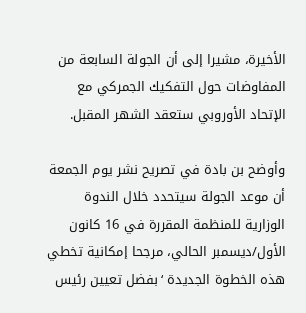الأخيرة، مشيرا إلى أن الجولة السابعة من المفاوضات حول التفكيك الجمركي مع الإتحاد الأوروبي ستعقد الشهر المقبل.

وأوضح بن بادة في تصريح نشر يوم الجمعة أن موعد الجولة سيتحدد خلال الندوة الوزارية للمنظمة المقررة في 16 كانون الأول/ديسمبر الحالي، مرجحا إمكانية تخطي هذه الخطوة الجديدة ‘بفضل تعيين رئيس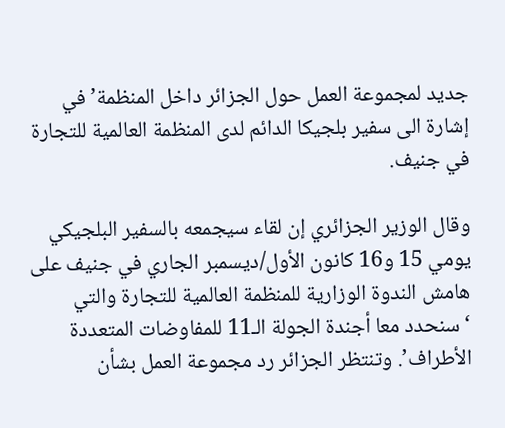جديد لمجموعة العمل حول الجزائر داخل المنظمة’ في إشارة الى سفير بلجيكا الدائم لدى المنظمة العالمية للتجارة في جنيف.

وقال الوزير الجزائري إن لقاء سيجمعه بالسفير البلجيكي يومي 15 و16 كانون الأول/ديسمبر الجاري في جنيف على هامش الندوة الوزارية للمنظمة العالمية للتجارة والتي ‘سنحدد معا أجندة الجولة الـ11 للمفاوضات المتعددة الأطراف’. وتنتظر الجزائر رد مجموعة العمل بشأن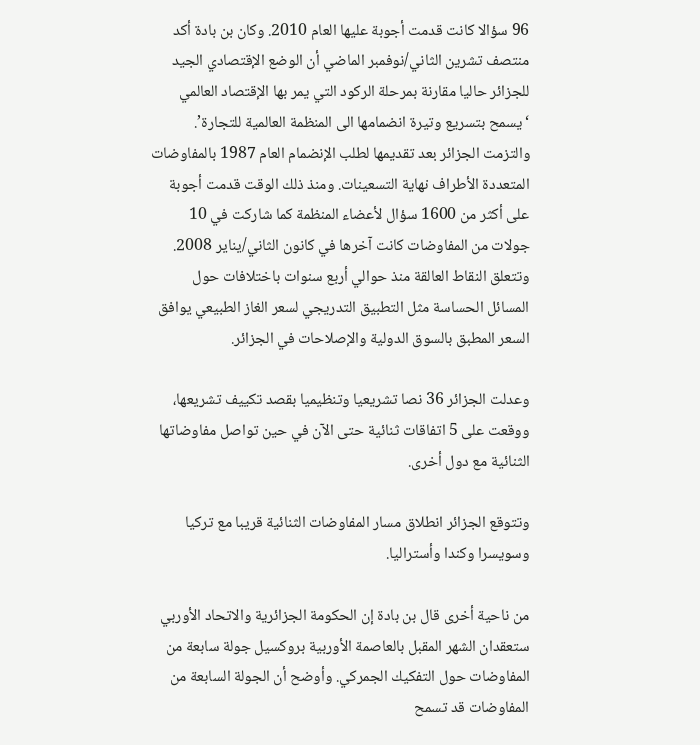96 سؤالا كانت قدمت أجوبة عليها العام 2010. وكان بن بادة أكد منتصف تشرين الثاني/نوفمبر الماضي أن الوضع الإقتصادي الجيد للجزائر حاليا مقارنة بمرحلة الركود التي يمر بها الإقتصاد العالمي ‘يسمح بتسريع وتيرة انضمامها الى المنظمة العالمية للتجارة’. والتزمت الجزائر بعد تقديمها لطلب الإنضمام العام 1987 بالمفاوضات المتعددة الأطراف نهاية التسعينات. ومنذ ذلك الوقت قدمت أجوبة على أكثر من 1600 سؤال لأعضاء المنظمة كما شاركت في 10 جولات من المفاوضات كانت آخرها في كانون الثاني/يناير 2008. وتتعلق النقاط العالقة منذ حوالي أربع سنوات باختلافات حول المسائل الحساسة مثل التطبيق التدريجي لسعر الغاز الطبيعي يوافق السعر المطبق بالسوق الدولية والإصلاحات في الجزائر.

وعدلت الجزائر 36 نصا تشريعيا وتنظيميا بقصد تكييف تشريعها، ووقعت على 5 اتفاقات ثنائية حتى الآن في حين تواصل مفاوضاتها الثنائية مع دول أخرى.

وتتوقع الجزائر انطلاق مسار المفاوضات الثنائية قريبا مع تركيا وسويسرا وكندا وأستراليا.

من ناحية أخرى قال بن بادة إن الحكومة الجزائرية والاتحاد الأوربي ستعقدان الشهر المقبل بالعاصمة الأوربية بروكسيل جولة سابعة من المفاوضات حول التفكيك الجمركي. وأوضح أن الجولة السابعة من المفاوضات قد تسمح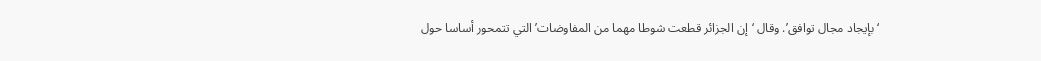‘بإيجاد مجال توافق’. وقال ‘إن الجزائر قطعت شوطا مهما من المفاوضات’ التي تتمحور أساسا حول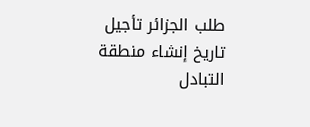طلب الجزائر تأجيل تاريخ إنشاء منطقة التبادل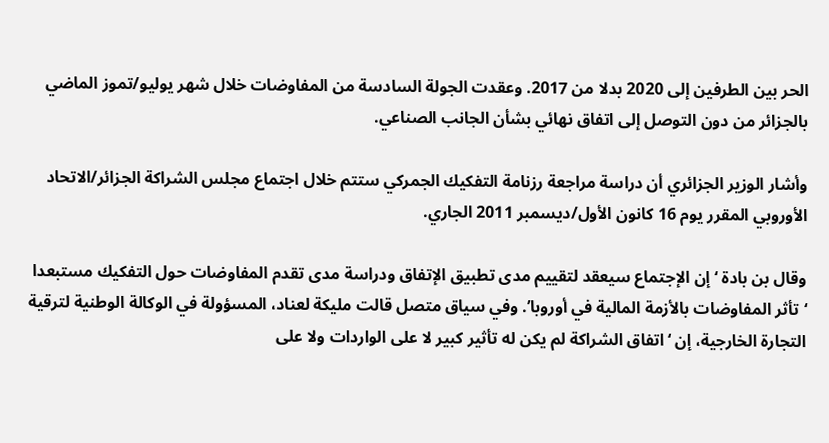الحر بين الطرفين إلى 2020 بدلا من 2017. وعقدت الجولة السادسة من المفاوضات خلال شهر يوليو/تموز الماضي بالجزائر من دون التوصل إلى اتفاق نهائي بشأن الجانب الصناعي.

وأشار الوزير الجزائري أن دراسة مراجعة رزنامة التفكيك الجمركي ستتم خلال اجتماع مجلس الشراكة الجزائر/الاتحاد الأوروبي المقرر يوم 16 كانون الأول/ديسمبر 2011 الجاري.

وقال بن بادة ‘إن الإجتماع سيعقد لتقييم مدى تطبيق الإتفاق ودراسة مدى تقدم المفاوضات حول التفكيك مستبعدا ‘تأثر المفاوضات بالأزمة المالية في أوروبا’. وفي سياق متصل قالت مليكة لعناد، المسؤولة في الوكالة الوطنية لترقية التجارة الخارجية، إن ‘اتفاق الشراكة لم يكن له تأثير كبير لا على الواردات ولا على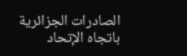الصادرات الجزائرية باتجاه الإتحاد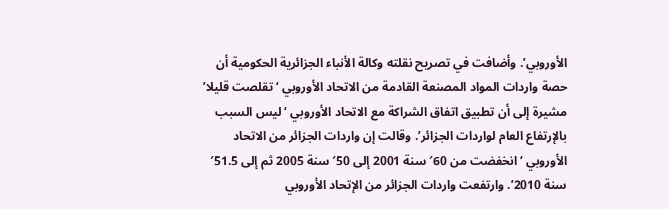الأوروبي’. وأضافت في تصريح نقلته وكالة الأنباء الجزائرية الحكومية أن حصة واردات المواد المصنعة القادمة من الاتحاد الأوروبي ‘تقلصت قليلا’ مشيرة إلى أن تطبيق اتفاق الشراكة مع الاتحاد الأوروبي ‘ليس السبب بالإرتفاع العام لواردات الجزائر’. وقالت إن واردات الجزائر من الاتحاد الأوروبي ‘انخفضت من 60′ سنة 2001 إلى 50′ سنة 2005 ثم إلى 51.5′ سنة 2010’. وارتفعت واردات الجزائر من الإتحاد الأوروبي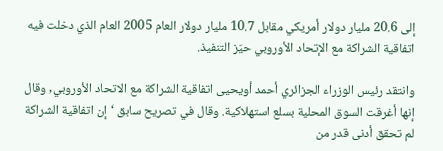إلى 20.6 مليار دولار أمريكي مقابل 10.7 مليار دولار العام 2005 العام الذي دخلت فيه اتفاقية الشراكة مع الإتحاد الأوروبي حيّز التنفيذ.

وانتقد رئيس الوزراء الجزائري أحمد أويحيى اتفاقية الشراكة مع الاتحاد الأوروبي, وقال إنها أغرقت السوق المحلية بسلع استهلاكية. وقال في تصريح سابق ‘إن اتفاقية الشراكة لم تحقق أدنى قدر من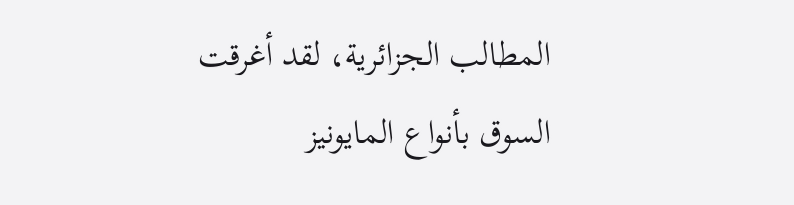المطالب الجزائرية، لقد أغرقت السوق بأنواع المايونيز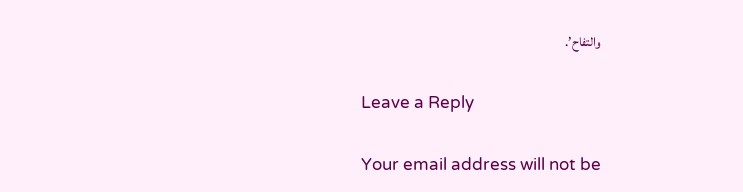والتفاح’.

Leave a Reply

Your email address will not be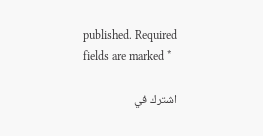published. Required fields are marked *

اشترك في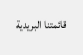قائمتنا البريدية